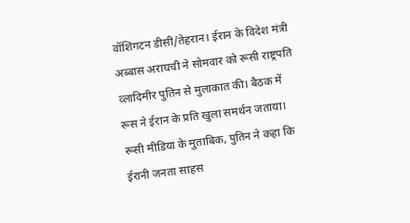वॉशिंगटन डीसी/तेहरान। ईरान के विदेश मंत्री अब्बास अराघची ने सोमवार को रूसी राष्ट्रपति व्लादिमीर पुतिन से मुलाकात की। बैठक में रूस ने ईरान के प्रति खुला समर्थन जताया।
रूसी मीडिया के मुताबिक, पुतिन ने कहा कि ईरानी जनता साहस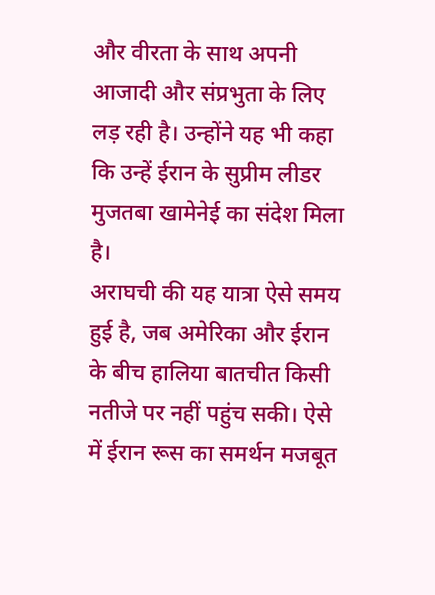और वीरता के साथ अपनी आजादी और संप्रभुता के लिए लड़ रही है। उन्होंने यह भी कहा कि उन्हें ईरान के सुप्रीम लीडर मुजतबा खामेनेई का संदेश मिला है।
अराघची की यह यात्रा ऐसे समय हुई है, जब अमेरिका और ईरान के बीच हालिया बातचीत किसी नतीजे पर नहीं पहुंच सकी। ऐसे में ईरान रूस का समर्थन मजबूत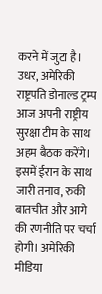करने में जुटा है।
उधर, अमेरिकी राष्ट्रपति डोनाल्ड ट्रम्प आज अपनी राष्ट्रीय सुरक्षा टीम के साथ अहम बैठक करेंगे। इसमें ईरान के साथ जारी तनाव, रुकी बातचीत और आगे की रणनीति पर चर्चा होगी। अमेरिकी मीडिया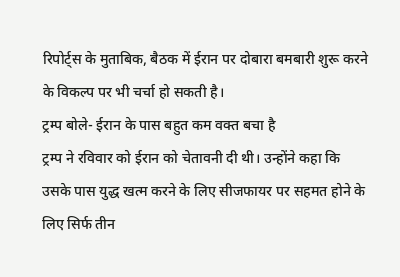रिपोर्ट्स के मुताबिक, बैठक में ईरान पर दोबारा बमबारी शुरू करने के विकल्प पर भी चर्चा हो सकती है।
ट्रम्प बोले- ईरान के पास बहुत कम वक्त बचा है
ट्रम्प ने रविवार को ईरान को चेतावनी दी थी। उन्होंने कहा कि उसके पास युद्ध खत्म करने के लिए सीजफायर पर सहमत होने के लिए सिर्फ तीन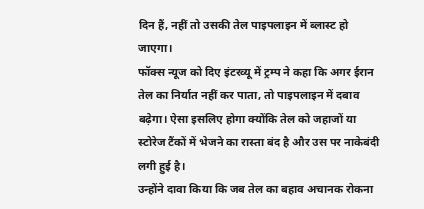दिन हैं, नहीं तो उसकी तेल पाइपलाइन में ब्लास्ट हो जाएगा।
फॉक्स न्यूज को दिए इंटरव्यू में ट्रम्प ने कहा कि अगर ईरान तेल का निर्यात नहीं कर पाता, तो पाइपलाइन में दबाव बढ़ेगा। ऐसा इसलिए होगा क्योंकि तेल को जहाजों या स्टोरेज टैंकों में भेजने का रास्ता बंद है और उस पर नाकेबंदी लगी हुई है।
उन्होंने दावा किया कि जब तेल का बहाव अचानक रोकना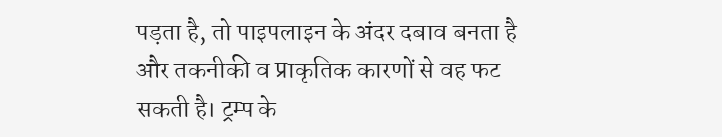पड़ता है, तो पाइपलाइन के अंदर दबाव बनता है और तकनीकी व प्राकृतिक कारणों से वह फट सकती है। ट्रम्प के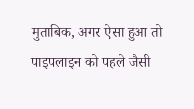मुताबिक, अगर ऐसा हुआ तो पाइपलाइन को पहले जैसी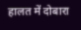हालत में दोबारा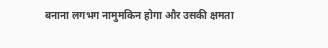बनाना लगभग नामुमकिन होगा और उसकी क्षमता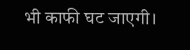भी काफी घट जाएगी।